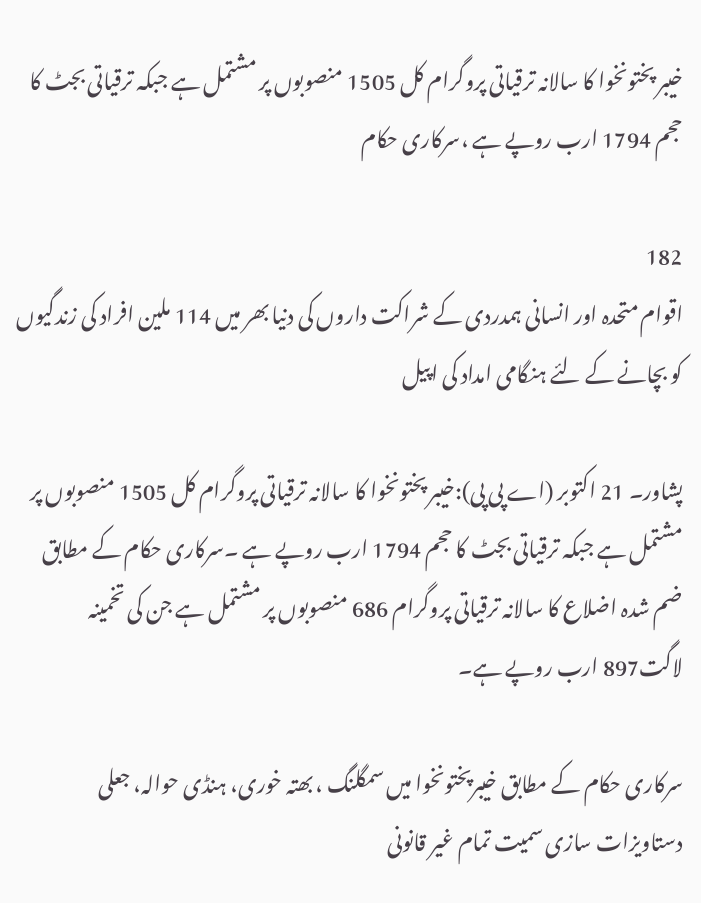خیبر پختونخوا کا سالانہ ترقیاتی پروگرام کل 1505 منصوبوں پر مشتمل ہے جبکہ ترقیاتی بجٹ کا حجم 1794 ارب روپے ہے ،سرکاری حکام

182
اقوام متحدہ اور انسانی ہمدردی کے شراکت داروں کی دنیا بھر میں 114 ملین افراد کی زندگیوں کو بچانے کے لئے ہنگامی امداد کی اپیل

پشاور۔ 21 اکتوبر (اے پی پی):خیبر پختونخوا کا سالانہ ترقیاتی پروگرام کل 1505 منصوبوں پر مشتمل ہے جبکہ ترقیاتی بجٹ کا حجم 1794 ارب روپے ہے ۔سرکاری حکام کے مطابق ضم شدہ اضلاع کا سالانہ ترقیاتی پروگرام 686 منصوبوں پر مشتمل ہے جن کی تخمینہ لاگت897 ارب روپے ہے۔

سرکاری حکام کے مطابق خیبرپختونخوا میں سمگلنگ ، بھتہ خوری، ہنڈی حوالہ، جعلی دستاویزات سازی سمیت تمام غیر قانونی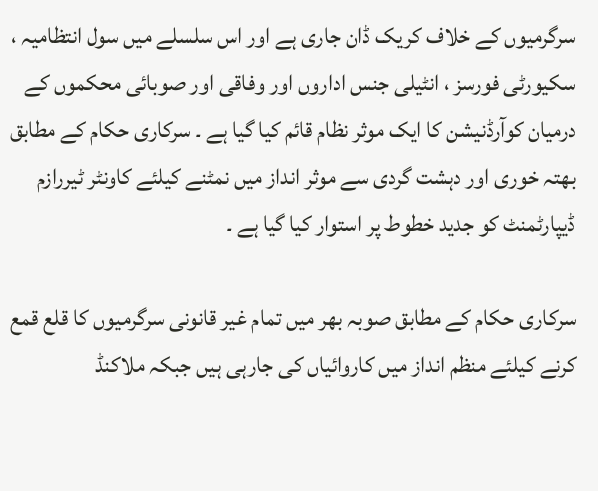سرگرمیوں کے خلاف کریک ڈان جاری ہے اور اس سلسلے میں سول انتظامیہ ، سکیورٹی فورسز ، انٹیلی جنس اداروں اور وفاقی اور صوبائی محکموں کے درمیان کوآرڈنیشن کا ایک موثر نظام قائم کیا گیا ہے ۔ سرکاری حکام کے مطابق بھتہ خوری اور دہشت گردی سے موثر انداز میں نمٹنے کیلئے کاونٹر ٹیررازم ڈیپارٹمنٹ کو جدید خطوط پر استوار کیا گیا ہے ۔

سرکاری حکام کے مطابق صوبہ بھر میں تمام غیر قانونی سرگرمیوں کا قلع قمع کرنے کیلئے منظم انداز میں کاروائیاں کی جارہی ہیں جبکہ ملاکنڈ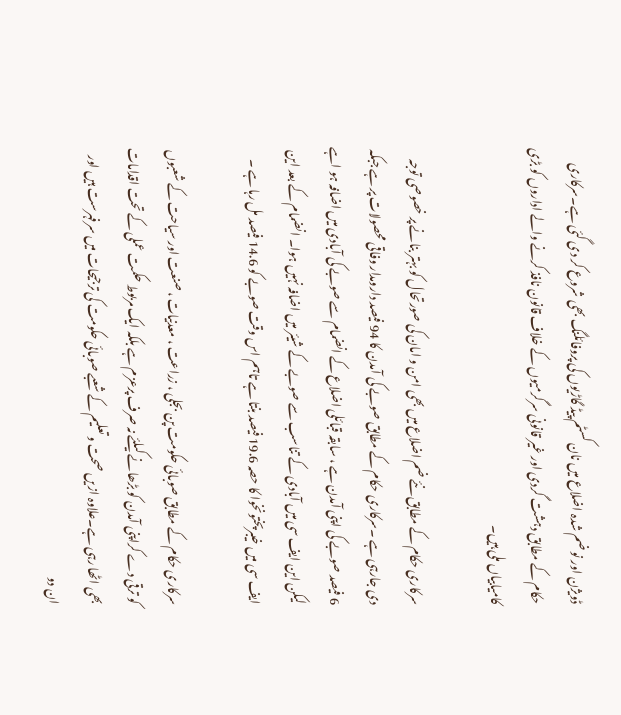ڈویژن اور نو ضم شدہ اضلاع میں نان کسٹم پیڈ گاڑیوں کی پروفائلنگ بھی شروع کر دی گئی ہے۔سرکاری حکام کے مطابق دہشت گردی اور غیر قانونی سرگرمیوں کے خلاف قانون نافذ کرنے والے اداروں کو بڑی کامیابیاں ملی ہیں۔

سرکاری حکام کے مطابق نئے ضم اضلاع میں بھی امن و امان کی صورتحال کو بہتر بنانے پر خصوصی توجہ دی جارہی ہے ۔سرکاری حکام کے مطابق صوبے کی آمدن کا 94 فیصد دارومدار وفاقی محصولات پر ہے جبکہ 6 فیصد صوبے کی اپنی آمدن ہے ، سابقہ قبائلی اضلاع کے انضمام سے صوبے کی آبادی میں اضافہ ہو اہے لیکن این ایف سی میں آبادی کے تناسب سے صوبے کے شیئر میں اضافہ نہیں ہوا۔ انضمام کے بعد این ایف سی میں خیبرپختونخوا کا حصہ 19.6 فیصد بنتا ہے تاہم اس وقت صوبے کو 14.6 فیصد مل رہا ہے ۔

سرکاری حکام کے مطابق صوبائی حکومت پن بجلی ، زراعت ، معدنیات ، صنعت اور سیاحت کے شعبوں کو ترقی دے کراپنی آمدن کو بڑھانے کیلئے نہ صرف پرعزم ہے بلکہ ایک مربوط حکمت عملی کے تحت اقدامات بھی اٹھا رہی ہے۔علاوہ ازیں صحت و تعلیم کے شعبے صوبائی حکومت کی ترجیحات میں سرفہرست ہیں اور ان دو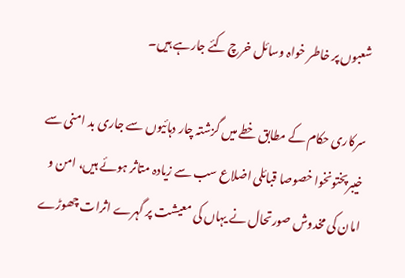شعبوں پر خاطر خواہ وسائل خرچ کئے جارہے ہیں۔

سرکاری حکام کے مطابق خطے میں گزشتہ چار دہائیوں سے جاری بد امنی سے خیبرپختونخوا خصوصا قبائلی اضلاع سب سے زیادہ متاثر ہوئے ہیں، امن و امان کی مخدوش صورتحال نے یہاں کی معیشت پر گہرے اثرات چھوڑے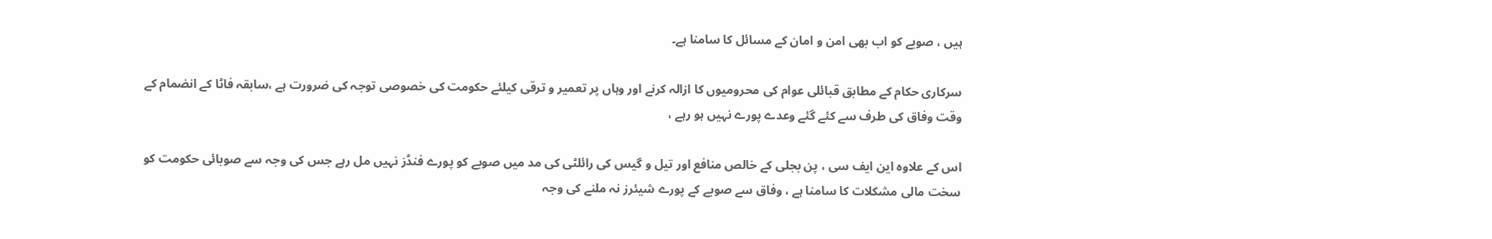ہیں ، صوبے کو اب بھی امن و امان کے مسائل کا سامنا ہے۔

سرکاری حکام کے مطابق قبائلی عوام کی محرومیوں کا ازالہ کرنے اور وہاں پر تعمیر و ترقی کیلئے حکومت کی خصوصی توجہ کی ضرورت ہے ،سابقہ فاٹا کے انضمام کے وقت وفاق کی طرف سے کئے گئے وعدے پورے نہیں ہو رہے ،

اس کے علاوہ این ایف سی ، پن بجلی کے خالص منافع اور تیل و گیس کی رائلٹی کی مد میں صوبے کو پورے فنڈز نہیں مل رہے جس کی وجہ سے صوبائی حکومت کو سخت مالی مشکلات کا سامنا ہے ، وفاق سے صوبے کے پورے شیئرز نہ ملنے کی وجہ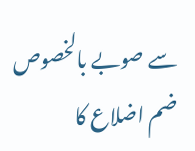سے صوبے بالخصوص ضم اضلاع کا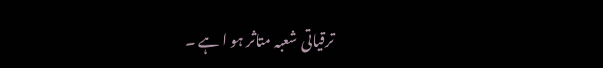ترقیاتی شعبہ متاثر ہو ا ہے ۔